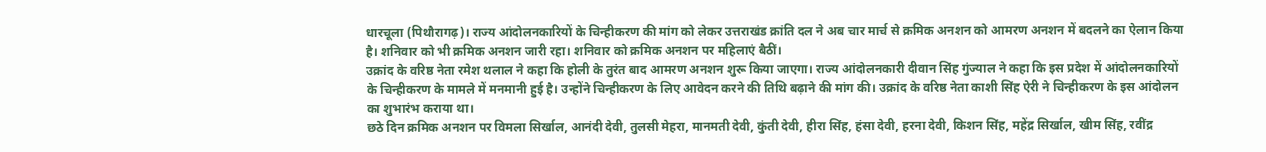धारचूला (पिथौरागढ़)। राज्य आंदोलनकारियों के चिन्हीकरण की मांग को लेकर उत्तराखंड क्रांति दल ने अब चार मार्च से क्रमिक अनशन को आमरण अनशन में बदलने का ऐलान किया है। शनिवार को भी क्रमिक अनशन जारी रहा। शनिवार को क्रमिक अनशन पर महिलाएं बैठीं।
उक्रांद के वरिष्ठ नेता रमेश थलाल ने कहा कि होली के तुरंत बाद आमरण अनशन शुरू किया जाएगा। राज्य आंदोलनकारी दीवान सिंह गुंज्याल ने कहा कि इस प्रदेश में आंदोलनकारियों के चिन्हीकरण के मामले में मनमानी हुई है। उन्होंने चिन्हीकरण के लिए आवेदन करने की तिथि बढ़ाने की मांग की। उक्रांद के वरिष्ठ नेता काशी सिंह ऐरी ने चिन्हीकरण के इस आंदोलन का शुभारंभ कराया था।
छठे दिन क्रमिक अनशन पर विमला सिर्खाल, आनंदी देवी, तुलसी मेहरा, मानमती देवी, कुंती देवी, हीरा सिंह, हंसा देवी, हरना देवी, किशन सिंह, महेंद्र सिर्खाल, खीम सिंह, रवींद्र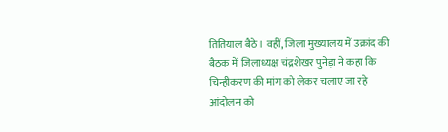तितियाल बैठे। वहीं, जिला मुख्यालय में उक्रांद की बैठक में जिलाध्यक्ष चंद्रशेखर पुनेड़ा ने कहा कि चिन्हीकरण की मांग को लेकर चलाए जा रहे आंदोलन को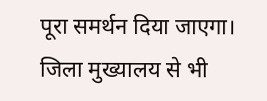पूरा समर्थन दिया जाएगा। जिला मुख्यालय से भी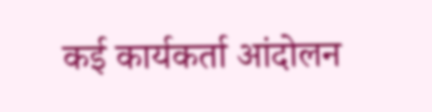कई कार्यकर्ता आंदोलन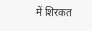में शिरकत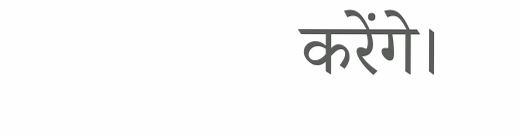करेंगे।